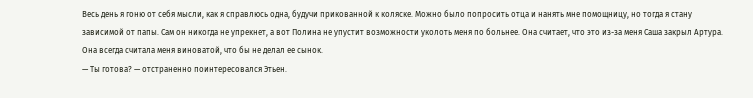Весь день я гоню от себя мысли, как я справлюсь одна, будучи прикованной к коляске. Можно было попросить отца и нанять мне помощницу, но тогда я стану зависимой от папы. Сам он никогда не упрекнет, а вот Полина не упустит возможности уколоть меня по больнее. Она считает, что это из-за меня Саша закрыл Артура. Она всегда считала меня виноватой, что бы не делал ее сынок.
— Ты готова? — отстраненно поинтересовался Этьен.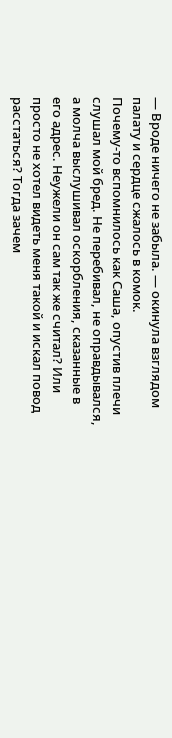— Вроде ничего не забыла. — окинула взглядом палату и сердце сжалось в комок.
Почему-то вспомнилось как Саша, опустив плечи слушал мой бред. Не перебивал, не оправдывался, а молча выслушивал оскорбления, сказанные в его адрес. Неужели он сам так же считал? Или просто не хотел видеть меня такой и искал повод расстаться? Тогда зачем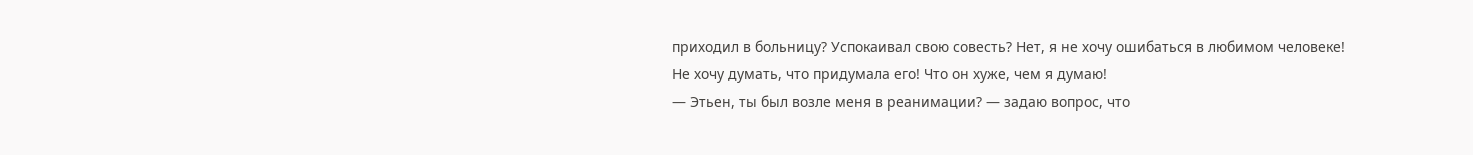приходил в больницу? Успокаивал свою совесть? Нет, я не хочу ошибаться в любимом человеке! Не хочу думать, что придумала его! Что он хуже, чем я думаю!
— Этьен, ты был возле меня в реанимации? — задаю вопрос, что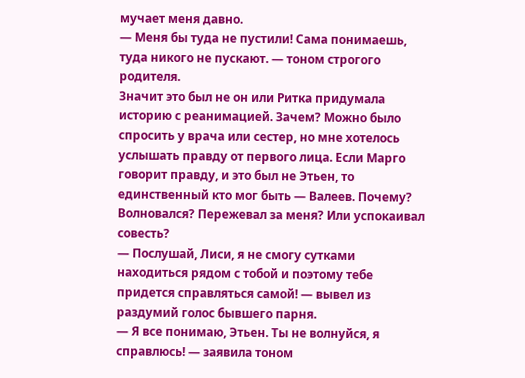мучает меня давно.
— Меня бы туда не пустили! Сама понимаешь, туда никого не пускают. — тоном строгого родителя.
Значит это был не он или Ритка придумала историю с реанимацией. Зачем? Можно было спросить у врача или сестер, но мне хотелось услышать правду от первого лица. Если Марго говорит правду, и это был не Этьен, то единственный кто мог быть — Валеев. Почему? Волновался? Пережевал за меня? Или успокаивал совесть?
— Послушай, Лиси, я не смогу сутками находиться рядом с тобой и поэтому тебе придется справляться самой! — вывел из раздумий голос бывшего парня.
— Я все понимаю, Этьен. Ты не волнуйся, я справлюсь! — заявила тоном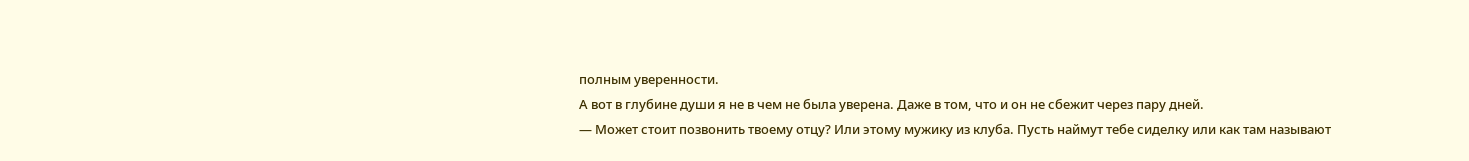полным уверенности.
А вот в глубине души я не в чем не была уверена. Даже в том, что и он не сбежит через пару дней.
— Может стоит позвонить твоему отцу? Или этому мужику из клуба. Пусть наймут тебе сиделку или как там называют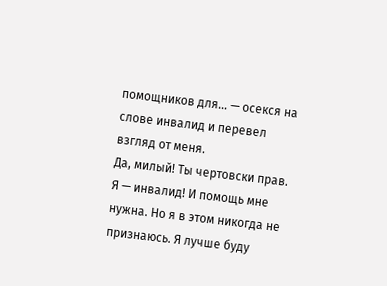помощников для… — осекся на слове инвалид и перевел взгляд от меня.
Да, милый! Ты чертовски прав. Я — инвалид! И помощь мне нужна. Но я в этом никогда не признаюсь. Я лучше буду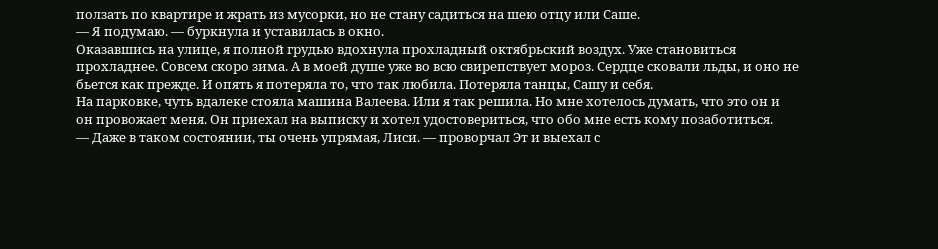ползать по квартире и жрать из мусорки, но не стану садиться на шею отцу или Саше.
— Я подумаю. — буркнула и уставилась в окно.
Оказавшись на улице, я полной грудью вдохнула прохладный октябрьский воздух. Уже становиться прохладнее. Совсем скоро зима. А в моей душе уже во всю свирепствует мороз. Сердце сковали льды, и оно не бьется как прежде. И опять я потеряла то, что так любила. Потеряла танцы, Сашу и себя.
На парковке, чуть вдалеке стояла машина Валеева. Или я так решила. Но мне хотелось думать, что это он и он провожает меня. Он приехал на выписку и хотел удостовериться, что обо мне есть кому позаботиться.
— Даже в таком состоянии, ты очень упрямая, Лиси. — проворчал Эт и выехал с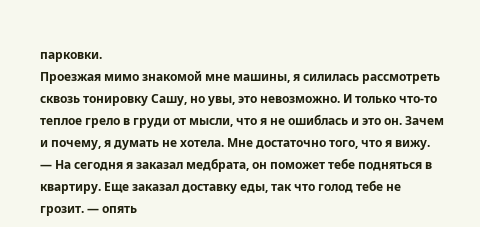парковки.
Проезжая мимо знакомой мне машины, я силилась рассмотреть сквозь тонировку Сашу, но увы, это невозможно. И только что-то теплое грело в груди от мысли, что я не ошиблась и это он. Зачем и почему, я думать не хотела. Мне достаточно того, что я вижу.
— На сегодня я заказал медбрата, он поможет тебе подняться в квартиру. Еще заказал доставку еды, так что голод тебе не грозит. — опять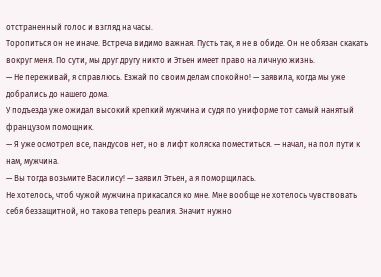отстраненный голос и взгляд на часы.
Торопиться он не иначе. Встреча видимо важная. Пусть так, я не в обиде. Он не обязан скакать вокруг меня. По сути, мы друг другу никто и Этьен имеет право на личную жизнь.
— Не переживай, я справлюсь. Езжай по своим делам спокойно! — заявила, когда мы уже добрались до нашего дома.
У подъезда уже ожидал высокий крепкий мужчина и судя по униформе тот самый нанятый французом помощник.
— Я уже осмотрел все, пандусов нет, но в лифт коляска поместиться. — начал, на пол пути к нам, мужчина.
— Вы тогда возьмите Василису! — заявил Этьен, а я поморщилась.
Не хотелось, чтоб чужой мужчина прикасался ко мне. Мне вообще не хотелось чувствовать себя беззащитной, но такова теперь реалия. Значит нужно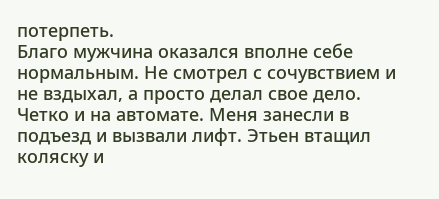потерпеть.
Благо мужчина оказался вполне себе нормальным. Не смотрел с сочувствием и не вздыхал, а просто делал свое дело. Четко и на автомате. Меня занесли в подъезд и вызвали лифт. Этьен втащил коляску и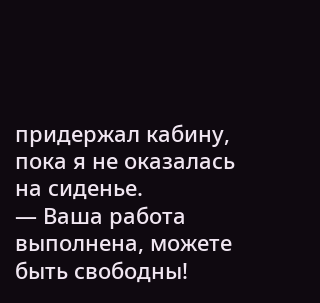придержал кабину, пока я не оказалась на сиденье.
— Ваша работа выполнена, можете быть свободны!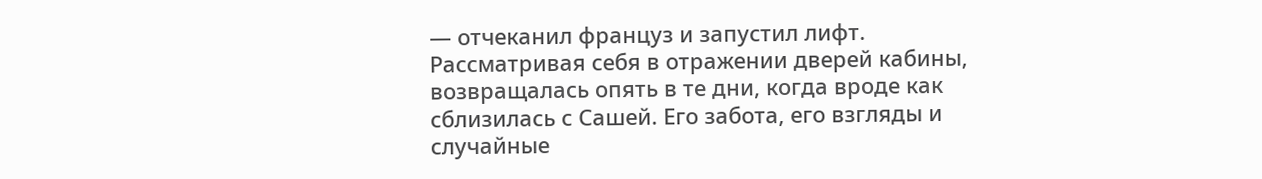— отчеканил француз и запустил лифт.
Рассматривая себя в отражении дверей кабины, возвращалась опять в те дни, когда вроде как сблизилась с Сашей. Его забота, его взгляды и случайные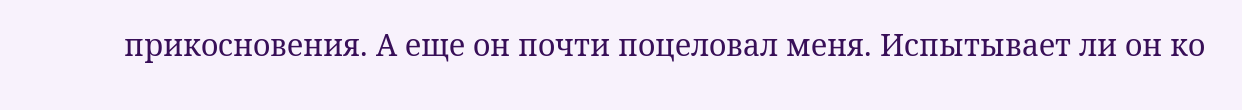прикосновения. А еще он почти поцеловал меня. Испытывает ли он ко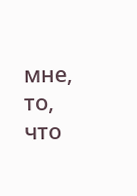мне, то, что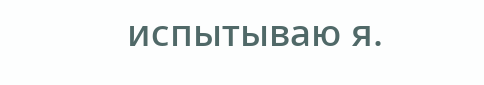испытываю я.